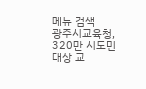메뉴 검색
광주시교육청, 320만 시도민 대상 교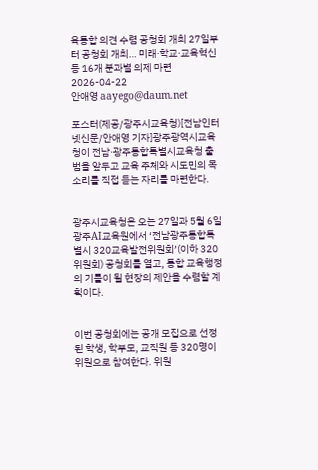육통합 의견 수렴 공청회 개최 27일부터 공청회 개최… 미래·학교·교육혁신 등 16개 분과별 의제 마련 2026-04-22
안애영 aayego@daum.net

포스터(제공/광주시교육청)[전남인터넷신문/안애영 기자]광주광역시교육청이 전남·광주통합특별시교육청 출범을 앞두고 교육 주체와 시도민의 목소리를 직접 듣는 자리를 마련한다.


광주시교육청은 오는 27일과 5월 6일 광주AI교육원에서 ‘전남광주통합특별시 320교육발전위원회’(이하 320위원회) 공청회를 열고, 통합 교육행정의 기틀이 될 현장의 제안을 수렴할 계획이다.


이번 공청회에는 공개 모집으로 선정된 학생, 학부모, 교직원 등 320명이 위원으로 참여한다. 위원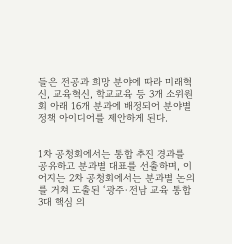들은 전공과 희망 분야에 따라 미래혁신, 교육혁신, 학교교육 등 3개 소위원회 아래 16개 분과에 배정되어 분야별 정책 아이디어를 제안하게 된다.


1차 공청회에서는 통합 추진 경과를 공유하고 분과별 대표를 선출하며, 이어지는 2차 공청회에서는 분과별 논의를 거쳐 도출된 ‘광주·전남 교육 통합 3대 핵심 의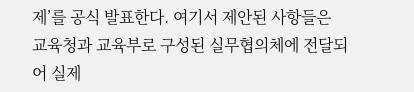제’를 공식 발표한다. 여기서 제안된 사항들은 교육청과 교육부로 구성된 실무협의체에 전달되어 실제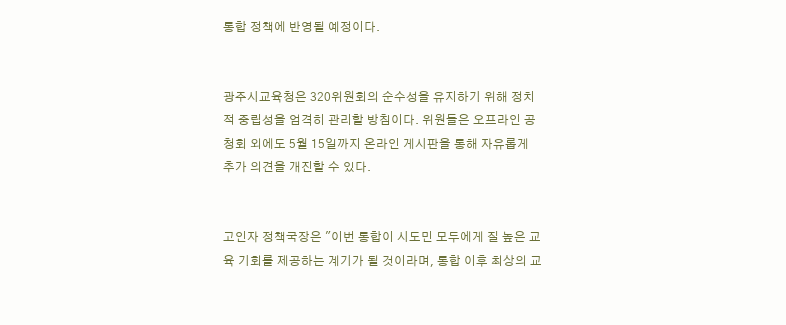통합 정책에 반영될 예정이다.


광주시교육청은 320위원회의 순수성을 유지하기 위해 정치적 중립성을 엄격히 관리할 방침이다. 위원들은 오프라인 공청회 외에도 5월 15일까지 온라인 게시판을 통해 자유롭게 추가 의견을 개진할 수 있다.


고인자 정책국장은 "이번 통합이 시도민 모두에게 질 높은 교육 기회를 제공하는 계기가 될 것이라며, 통합 이후 최상의 교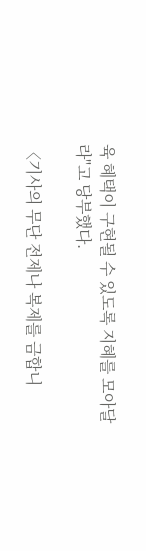육 혜택이 구현될 수 있도록 지혜를 모아달라"고 당부했다.

〈기사의 무단 전제나 복제를 금합니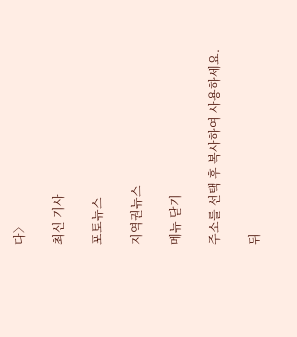다〉

최신 기사

포토뉴스

지역권뉴스

메뉴 닫기

주소를 선택 후 복사하여 사용하세요.

뒤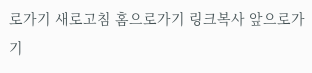로가기 새로고침 홈으로가기 링크복사 앞으로가기